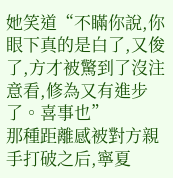她笑道“不瞞你說,你眼下真的是白了,又俊了,方才被驚到了沒注意看,修為又有進步了。喜事也”
那種距離感被對方親手打破之后,寧夏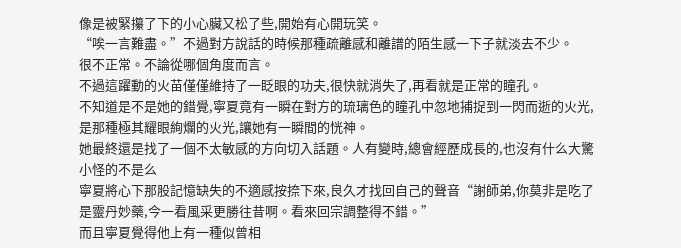像是被緊攥了下的小心臟又松了些,開始有心開玩笑。
“唉一言難盡。”不過對方說話的時候那種疏離感和離譜的陌生感一下子就淡去不少。
很不正常。不論從哪個角度而言。
不過這躍動的火苗僅僅維持了一眨眼的功夫,很快就消失了,再看就是正常的瞳孔。
不知道是不是她的錯覺,寧夏竟有一瞬在對方的琉璃色的瞳孔中忽地捕捉到一閃而逝的火光,是那種極其耀眼絢爛的火光,讓她有一瞬間的恍神。
她最終還是找了一個不太敏感的方向切入話題。人有變時,總會經歷成長的,也沒有什么大驚小怪的不是么
寧夏將心下那股記憶缺失的不適感按捺下來,良久才找回自己的聲音“謝師弟,你莫非是吃了是靈丹妙藥,今一看風采更勝往昔啊。看來回宗調整得不錯。”
而且寧夏覺得他上有一種似曾相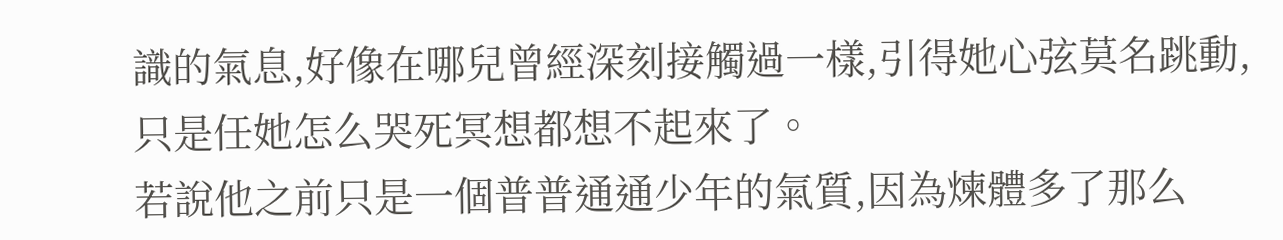識的氣息,好像在哪兒曾經深刻接觸過一樣,引得她心弦莫名跳動,只是任她怎么哭死冥想都想不起來了。
若說他之前只是一個普普通通少年的氣質,因為煉體多了那么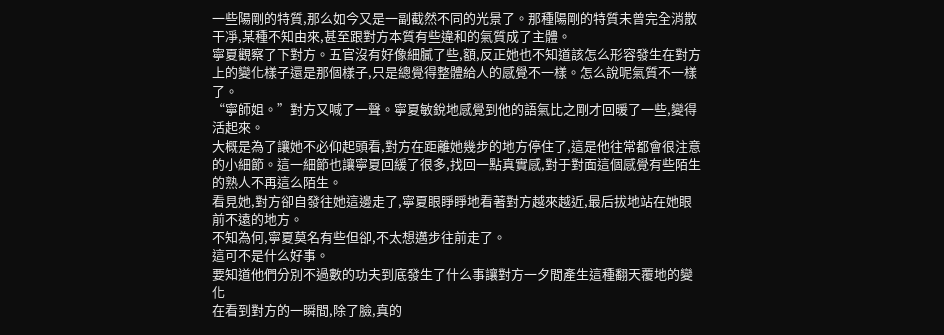一些陽剛的特質,那么如今又是一副截然不同的光景了。那種陽剛的特質未曾完全消散干凈,某種不知由來,甚至跟對方本質有些違和的氣質成了主體。
寧夏觀察了下對方。五官沒有好像細膩了些,額,反正她也不知道該怎么形容發生在對方上的變化樣子還是那個樣子,只是總覺得整體給人的感覺不一樣。怎么說呢氣質不一樣了。
“寧師姐。”對方又喊了一聲。寧夏敏銳地感覺到他的語氣比之剛才回暖了一些,變得活起來。
大概是為了讓她不必仰起頭看,對方在距離她幾步的地方停住了,這是他往常都會很注意的小細節。這一細節也讓寧夏回緩了很多,找回一點真實感,對于對面這個感覺有些陌生的熟人不再這么陌生。
看見她,對方卻自發往她這邊走了,寧夏眼睜睜地看著對方越來越近,最后拔地站在她眼前不遠的地方。
不知為何,寧夏莫名有些但卻,不太想邁步往前走了。
這可不是什么好事。
要知道他們分別不過數的功夫到底發生了什么事讓對方一夕間產生這種翻天覆地的變化
在看到對方的一瞬間,除了臉,真的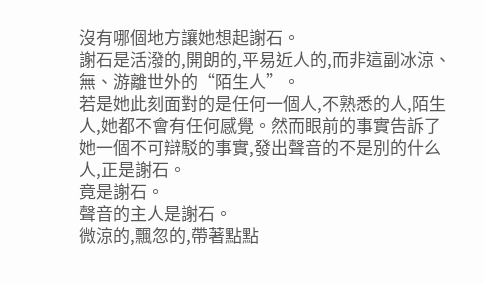沒有哪個地方讓她想起謝石。
謝石是活潑的,開朗的,平易近人的,而非這副冰涼、無、游離世外的“陌生人”。
若是她此刻面對的是任何一個人,不熟悉的人,陌生人,她都不會有任何感覺。然而眼前的事實告訴了她一個不可辯駁的事實,發出聲音的不是別的什么人,正是謝石。
竟是謝石。
聲音的主人是謝石。
微涼的,飄忽的,帶著點點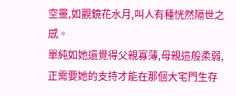空靈,如觀鏡花水月,叫人有種恍然隔世之感。
單純如她還覺得父親寡薄,母親這般柔弱,正需要她的支持才能在那個大宅門生存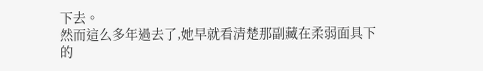下去。
然而這么多年過去了,她早就看清楚那副藏在柔弱面具下的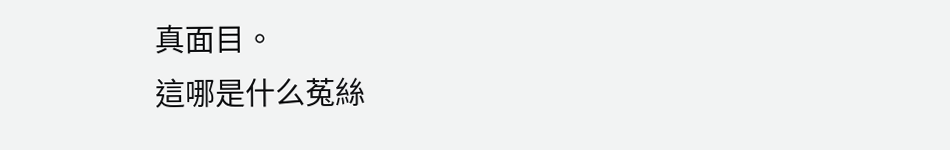真面目。
這哪是什么菟絲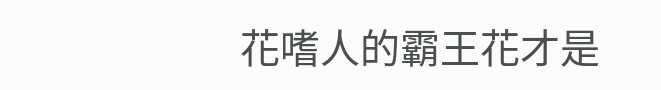花嗜人的霸王花才是